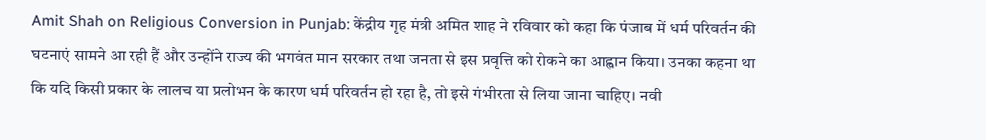Amit Shah on Religious Conversion in Punjab: केंद्रीय गृह मंत्री अमित शाह ने रविवार को कहा कि पंजाब में धर्म परिवर्तन की घटनाएं सामने आ रही हैं और उन्होंने राज्य की भगवंत मान सरकार तथा जनता से इस प्रवृत्ति को रोकने का आह्वान किया। उनका कहना था कि यदि किसी प्रकार के लालच या प्रलोभन के कारण धर्म परिवर्तन हो रहा है, तो इसे गंभीरता से लिया जाना चाहिए। नवी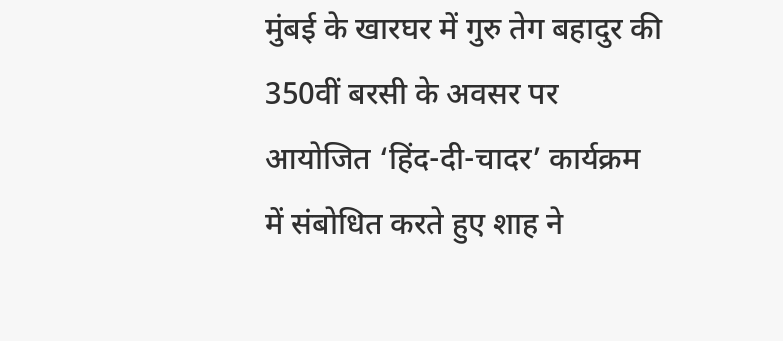मुंबई के खारघर में गुरु तेग बहादुर की 350वीं बरसी के अवसर पर आयोजित ‘हिंद-दी-चादर’ कार्यक्रम में संबोधित करते हुए शाह ने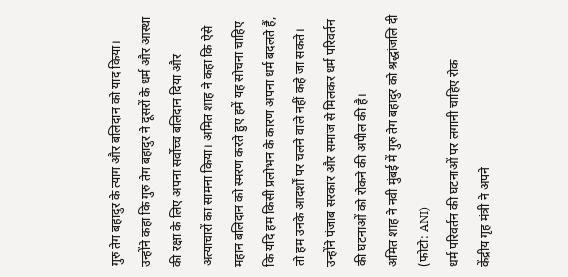गुरु तेग बहादुर के त्याग और बलिदान को याद किया। उन्होंने कहा कि गुरु तेग बहादुर ने दूसरों के धर्म और आस्था की रक्षा के लिए अपना सर्वोच्च बलिदान दिया और अत्याचारों का सामना किया। अमित शाह ने कहा कि ऐसे महान बलिदान को स्मरण करते हुए हमें यह सोचना चाहिए कि यदि हम किसी प्रलोभन के कारण अपना धर्म बदलते हैं, तो हम उनके आदर्शों पर चलने वाले नहीं कहे जा सकते। उन्होंने पंजाब सरकार और समाज से मिलकर धर्म परिवर्तन की घटनाओं को रोकने की अपील की है।
अमित शाह ने नवी मुंबई में गुरु तेग बहादुर को श्रद्धांजलि दी (फोटो: ANI)
धर्म परिवर्तन की घटनाओं पर लगानी चाहिए रोक
केंद्रीय गृह मंत्री ने अपने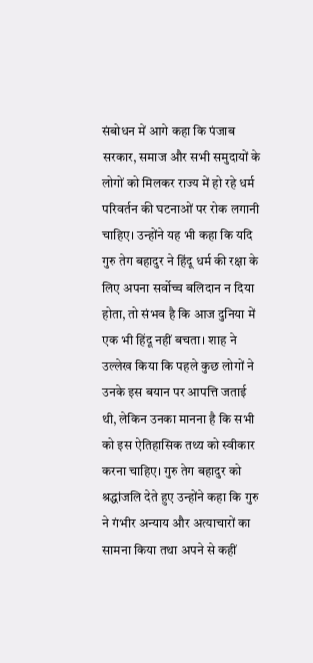संबोधन में आगे कहा कि पंजाब सरकार, समाज और सभी समुदायों के लोगों को मिलकर राज्य में हो रहे धर्म परिवर्तन की घटनाओं पर रोक लगानी चाहिए। उन्होंने यह भी कहा कि यदि गुरु तेग बहादुर ने हिंदू धर्म की रक्षा के लिए अपना सर्वोच्च बलिदान न दिया होता, तो संभव है कि आज दुनिया में एक भी हिंदू नहीं बचता। शाह ने उल्लेख किया कि पहले कुछ लोगों ने उनके इस बयान पर आपत्ति जताई थी, लेकिन उनका मानना है कि सभी को इस ऐतिहासिक तथ्य को स्वीकार करना चाहिए। गुरु तेग बहादुर को श्रद्धांजलि देते हुए उन्होंने कहा कि गुरु ने गंभीर अन्याय और अत्याचारों का सामना किया तथा अपने से कहीं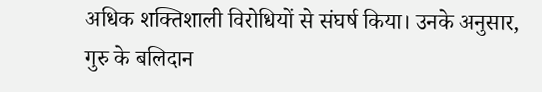अधिक शक्तिशाली विरोधियों से संघर्ष किया। उनके अनुसार, गुरु के बलिदान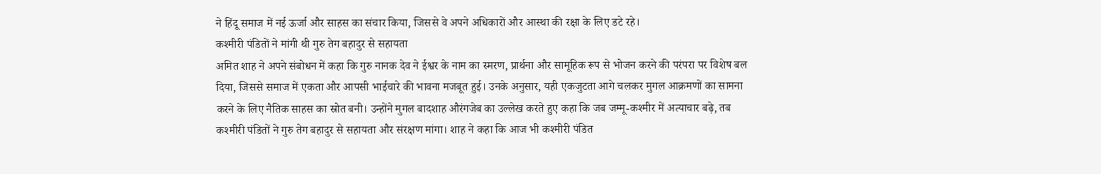ने हिंदू समाज में नई ऊर्जा और साहस का संचार किया, जिससे वे अपने अधिकारों और आस्था की रक्षा के लिए डटे रहे।
कश्मीरी पंडितों ने मांगी थी गुरु तेग बहादुर से सहायता
अमित शाह ने अपने संबोधन में कहा कि गुरु नानक देव ने ईश्वर के नाम का स्मरण, प्रार्थना और सामूहिक रूप से भोजन करने की परंपरा पर विशेष बल दिया, जिससे समाज में एकता और आपसी भाईचारे की भावना मजबूत हुई। उनके अनुसार, यही एकजुटता आगे चलकर मुगल आक्रमणों का सामना करने के लिए नैतिक साहस का स्रोत बनी। उन्होंने मुगल बादशाह औरंगजेब का उल्लेख करते हुए कहा कि जब जम्मू-कश्मीर में अत्याचार बढ़े, तब कश्मीरी पंडितों ने गुरु तेग बहादुर से सहायता और संरक्षण मांगा। शाह ने कहा कि आज भी कश्मीरी पंडित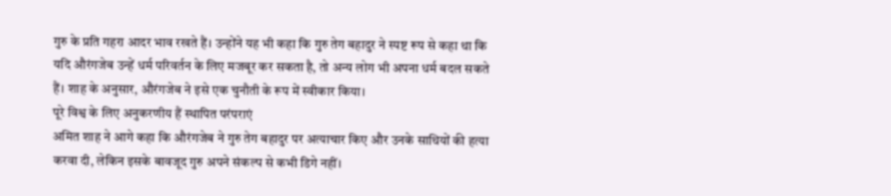गुरु के प्रति गहरा आदर भाव रखते हैं। उन्होंने यह भी कहा कि गुरु तेग बहादुर ने स्पष्ट रूप से कहा था कि यदि औरंगजेब उन्हें धर्म परिवर्तन के लिए मजबूर कर सकता है, तो अन्य लोग भी अपना धर्म बदल सकते हैं। शाह के अनुसार, औरंगजेब ने इसे एक चुनौती के रूप में स्वीकार किया।
पूरे विश्व के लिए अनुकरणीय हैं स्थापित परंपराएं
अमित शाह ने आगे कहा कि औरंगजेब ने गुरु तेग बहादुर पर अत्याचार किए और उनके साथियों की हत्या करवा दी, लेकिन इसके बावजूद गुरु अपने संकल्प से कभी डिगे नहीं।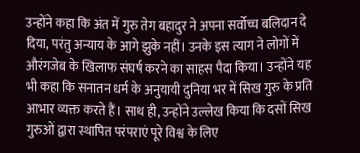उन्होंने कहा कि अंत में गुरु तेग बहादुर ने अपना सर्वोच्च बलिदान दे दिया, परंतु अन्याय के आगे झुके नहीं। उनके इस त्याग ने लोगों में औरंगजेब के खिलाफ संघर्ष करने का साहस पैदा किया। उन्होंने यह भी कहा कि सनातन धर्म के अनुयायी दुनिया भर में सिख गुरु के प्रति आभार व्यक्त करते हैं। साथ ही, उन्होंने उल्लेख किया कि दसों सिख गुरुओं द्वारा स्थापित परंपराएं पूरे विश्व के लिए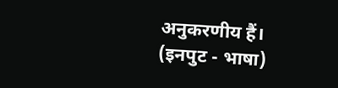अनुकरणीय हैं।
(इनपुट - भाषा)